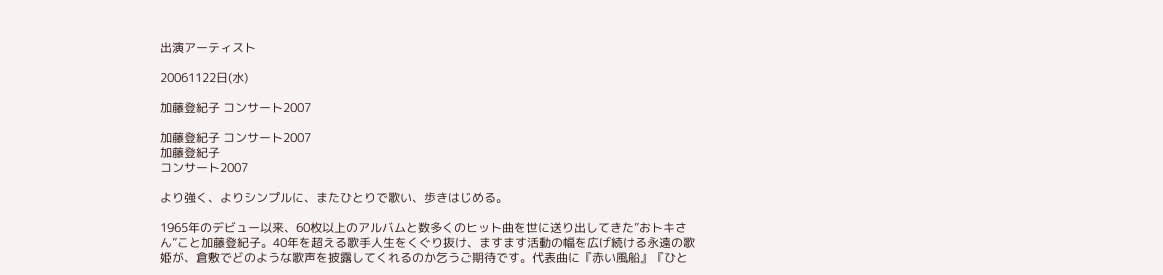出演アーティスト

20061122日(水)

加藤登紀子 コンサート2007

加藤登紀子 コンサート2007
加藤登紀子
コンサート2007

より強く、よりシンプルに、またひとりで歌い、歩きはじめる。

1965年のデビュー以来、60枚以上のアルバムと数多くのヒット曲を世に送り出してきた”おトキさん”こと加藤登紀子。40年を超える歌手人生をくぐり抜け、ますます活動の幅を広げ続ける永遠の歌姫が、倉敷でどのような歌声を披露してくれるのか乞うご期待です。代表曲に『赤い風船』『ひと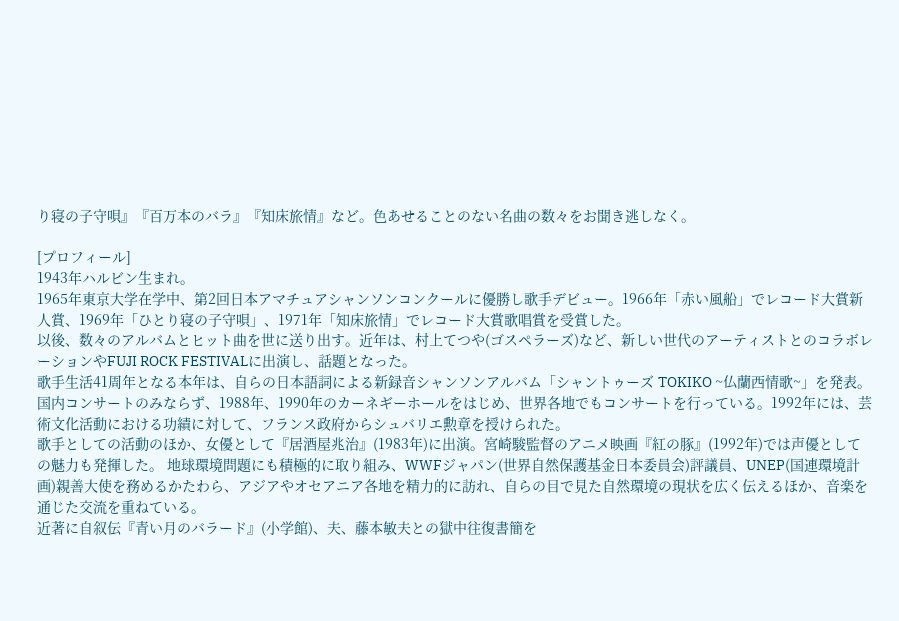り寝の子守唄』『百万本のバラ』『知床旅情』など。色あせることのない名曲の数々をお聞き逃しなく。

[プロフィール]
1943年ハルビン生まれ。
1965年東京大学在学中、第2回日本アマチュアシャンソンコンクールに優勝し歌手デビュー。1966年「赤い風船」でレコード大賞新人賞、1969年「ひとり寝の子守唄」、1971年「知床旅情」でレコード大賞歌唱賞を受賞した。
以後、数々のアルバムとヒット曲を世に送り出す。近年は、村上てつや(ゴスペラーズ)など、新しい世代のアーティストとのコラボレーションやFUJI ROCK FESTIVALに出演し、話題となった。
歌手生活41周年となる本年は、自らの日本語詞による新録音シャンソンアルバム「シャントゥーズ TOKIKO ~仏蘭西情歌~」を発表。国内コンサートのみならず、1988年、1990年のカーネギーホールをはじめ、世界各地でもコンサートを行っている。1992年には、芸術文化活動における功績に対して、フランス政府からシュバリエ勲章を授けられた。
歌手としての活動のほか、女優として『居酒屋兆治』(1983年)に出演。宮崎駿監督のアニメ映画『紅の豚』(1992年)では声優としての魅力も発揮した。 地球環境問題にも積極的に取り組み、WWFジャパン(世界自然保護基金日本委員会)評議員、UNEP(国連環境計画)親善大使を務めるかたわら、アジアやオセアニア各地を精力的に訪れ、自らの目で見た自然環境の現状を広く伝えるほか、音楽を通じた交流を重ねている。
近著に自叙伝『青い月のバラード』(小学館)、夫、藤本敏夫との獄中往復書簡を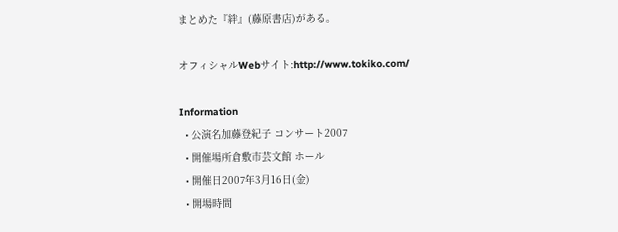まとめた『絆』(藤原書店)がある。

オフィシャルWebサイト:http://www.tokiko.com/

Information
  • 公演名加藤登紀子 コンサート2007
  • 開催場所倉敷市芸文館 ホール
  • 開催日2007年3月16日(金)
  • 開場時間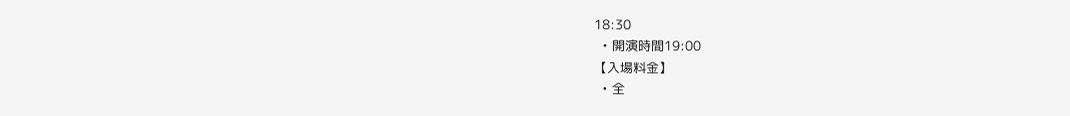18:30
  • 開演時間19:00
【入場料金】
  • 全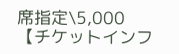席指定\5,000
【チケットインフ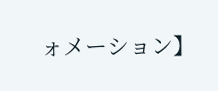ォメーション】